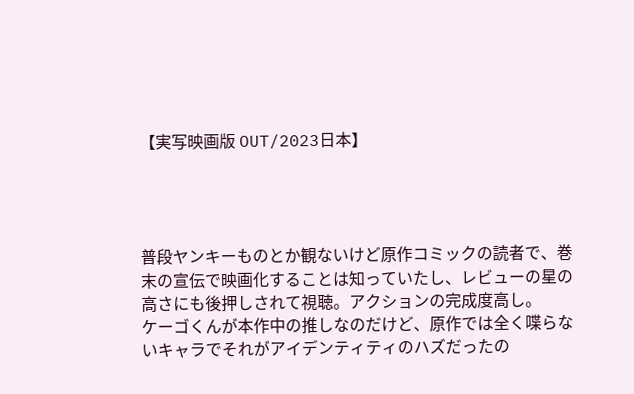【実写映画版 OUT/2023日本】




普段ヤンキーものとか観ないけど原作コミックの読者で、巻末の宣伝で映画化することは知っていたし、レビューの星の高さにも後押しされて視聴。アクションの完成度高し。
ケーゴくんが本作中の推しなのだけど、原作では全く喋らないキャラでそれがアイデンティティのハズだったの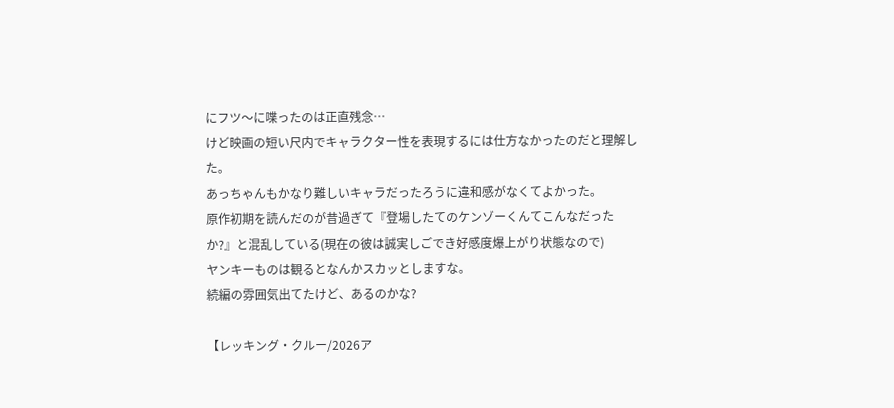にフツ〜に喋ったのは正直残念…
けど映画の短い尺内でキャラクター性を表現するには仕方なかったのだと理解した。
あっちゃんもかなり難しいキャラだったろうに違和感がなくてよかった。
原作初期を読んだのが昔過ぎて『登場したてのケンゾーくんてこんなだったか?』と混乱している(現在の彼は誠実しごでき好感度爆上がり状態なので)
ヤンキーものは観るとなんかスカッとしますな。
続編の雰囲気出てたけど、あるのかな?

【レッキング・クルー/2026ア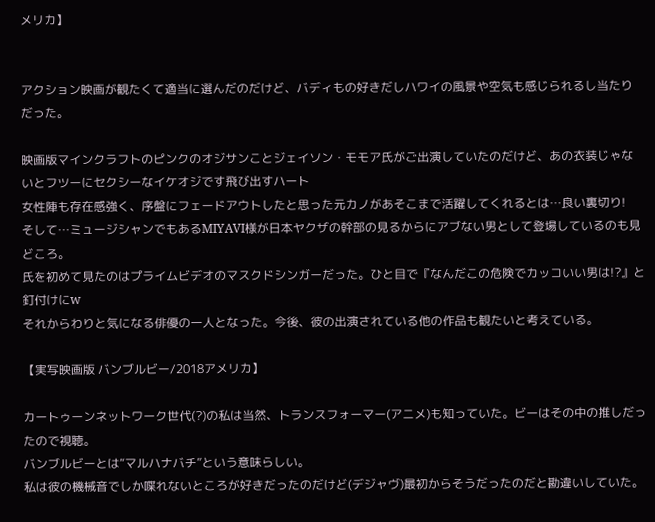メリカ】


アクション映画が観たくて適当に選んだのだけど、バディもの好きだしハワイの風景や空気も感じられるし当たりだった。

映画版マインクラフトのピンクのオジサンことジェイソン・モモア氏がご出演していたのだけど、あの衣装じゃないとフツーにセクシーなイケオジです飛び出すハート
女性陣も存在感強く、序盤にフェードアウトしたと思った元カノがあそこまで活躍してくれるとは…良い裏切り!
そして…ミュージシャンでもあるMIYAVI様が日本ヤクザの幹部の見るからにアブない男として登場しているのも見どころ。
氏を初めて見たのはプライムビデオのマスクドシンガーだった。ひと目で『なんだこの危険でカッコいい男は!?』と釘付けにw
それからわりと気になる俳優の一人となった。今後、彼の出演されている他の作品も観たいと考えている。

【実写映画版 バンブルビー/2018アメリカ】

カートゥーンネットワーク世代(?)の私は当然、トランスフォーマー(アニメ)も知っていた。ビーはその中の推しだったので視聴。
バンブルビーとは“マルハナバチ”という意味らしい。
私は彼の機械音でしか喋れないところが好きだったのだけど(デジャヴ)最初からそうだったのだと勘違いしていた。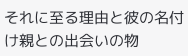それに至る理由と彼の名付け親との出会いの物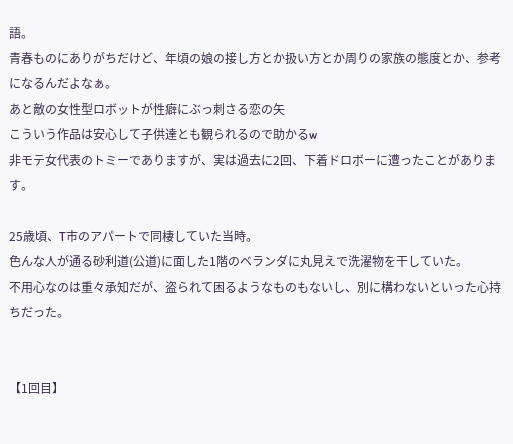語。
青春ものにありがちだけど、年頃の娘の接し方とか扱い方とか周りの家族の態度とか、参考になるんだよなぁ。
あと敵の女性型ロボットが性癖にぶっ刺さる恋の矢
こういう作品は安心して子供達とも観られるので助かるw
非モテ女代表のトミーでありますが、実は過去に2回、下着ドロボーに遭ったことがあります。

25歳頃、T市のアパートで同棲していた当時。
色んな人が通る砂利道(公道)に面した1階のベランダに丸見えで洗濯物を干していた。
不用心なのは重々承知だが、盗られて困るようなものもないし、別に構わないといった心持ちだった。


【1回目】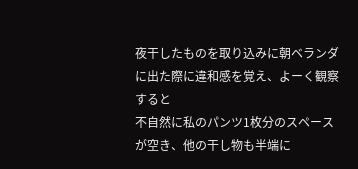夜干したものを取り込みに朝ベランダに出た際に違和感を覚え、よーく観察すると
不自然に私のパンツ1枚分のスペースが空き、他の干し物も半端に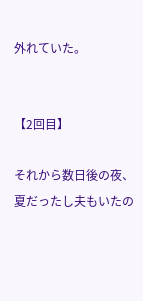外れていた。


【2回目】

それから数日後の夜、夏だったし夫もいたの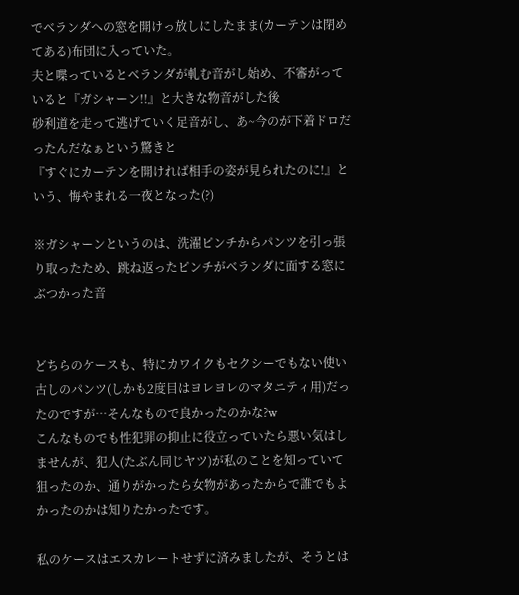でベランダへの窓を開けっ放しにしたまま(カーテンは閉めてある)布団に入っていた。
夫と喋っているとベランダが軋む音がし始め、不審がっていると『ガシャーン!!』と大きな物音がした後
砂利道を走って逃げていく足音がし、あ~今のが下着ドロだったんだなぁという驚きと
『すぐにカーテンを開ければ相手の姿が見られたのに!』という、悔やまれる一夜となった(?)

※ガシャーンというのは、洗濯ピンチからパンツを引っ張り取ったため、跳ね返ったピンチがベランダに面する窓にぶつかった音


どちらのケースも、特にカワイクもセクシーでもない使い古しのパンツ(しかも2度目はヨレヨレのマタニティ用)だったのですが…そんなもので良かったのかな?w
こんなものでも性犯罪の抑止に役立っていたら悪い気はしませんが、犯人(たぶん同じヤツ)が私のことを知っていて狙ったのか、通りがかったら女物があったからで誰でもよかったのかは知りたかったです。

私のケースはエスカレートせずに済みましたが、そうとは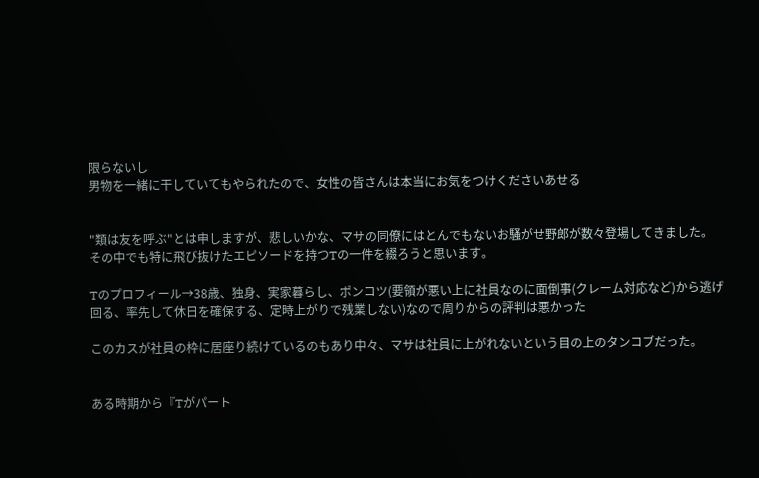限らないし
男物を一緒に干していてもやられたので、女性の皆さんは本当にお気をつけくださいあせる


"類は友を呼ぶ"とは申しますが、悲しいかな、マサの同僚にはとんでもないお騒がせ野郎が数々登場してきました。
その中でも特に飛び抜けたエピソードを持つTの一件を綴ろうと思います。

Tのプロフィール→38歳、独身、実家暮らし、ポンコツ(要領が悪い上に社員なのに面倒事(クレーム対応など)から逃げ回る、率先して休日を確保する、定時上がりで残業しない)なので周りからの評判は悪かった

このカスが社員の枠に居座り続けているのもあり中々、マサは社員に上がれないという目の上のタンコブだった。


ある時期から『Tがパート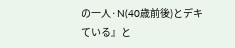の一人·N(40歳前後)とデキている』と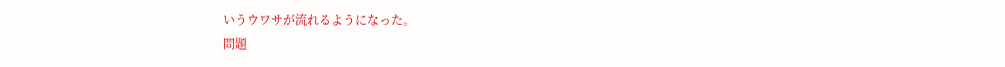いうウワサが流れるようになった。
問題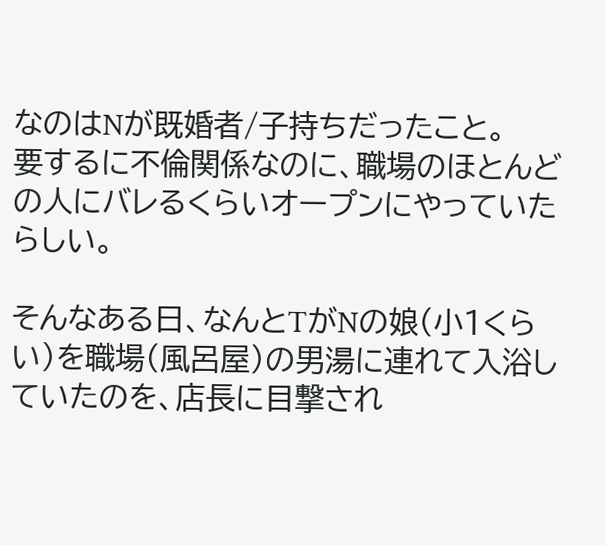なのはNが既婚者/子持ちだったこと。
要するに不倫関係なのに、職場のほとんどの人にバレるくらいオープンにやっていたらしい。

そんなある日、なんとTがNの娘(小1くらい)を職場(風呂屋)の男湯に連れて入浴していたのを、店長に目撃され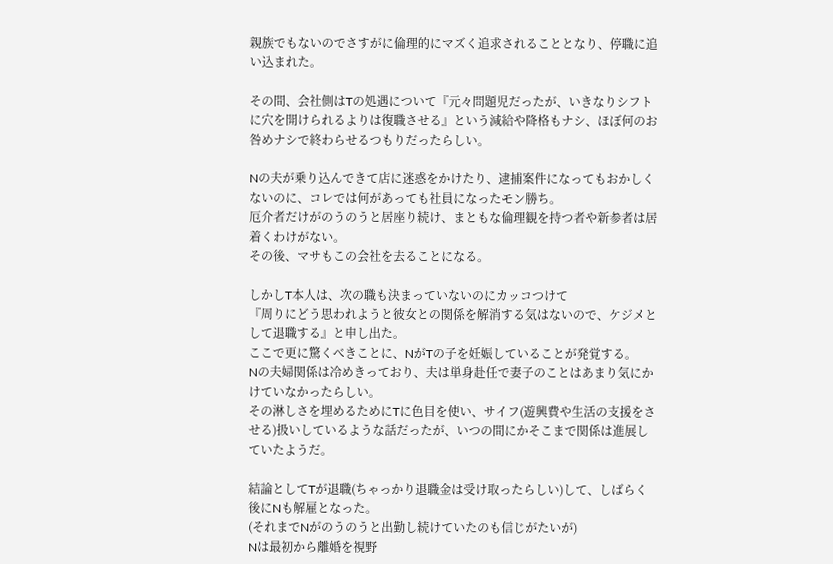親族でもないのでさすがに倫理的にマズく追求されることとなり、停職に追い込まれた。

その間、会社側はTの処遇について『元々問題児だったが、いきなりシフトに穴を開けられるよりは復職させる』という減給や降格もナシ、ほぼ何のお咎めナシで終わらせるつもりだったらしい。

Nの夫が乗り込んできて店に迷惑をかけたり、逮捕案件になってもおかしくないのに、コレでは何があっても社員になったモン勝ち。
厄介者だけがのうのうと居座り続け、まともな倫理観を持つ者や新参者は居着くわけがない。
その後、マサもこの会社を去ることになる。

しかしT本人は、次の職も決まっていないのにカッコつけて
『周りにどう思われようと彼女との関係を解消する気はないので、ケジメとして退職する』と申し出た。
ここで更に驚くべきことに、NがTの子を妊娠していることが発覚する。
Nの夫婦関係は冷めきっており、夫は単身赴任で妻子のことはあまり気にかけていなかったらしい。
その淋しさを埋めるためにTに色目を使い、サイフ(遊興費や生活の支援をさせる)扱いしているような話だったが、いつの間にかそこまで関係は進展していたようだ。

結論としてTが退職(ちゃっかり退職金は受け取ったらしい)して、しばらく後にNも解雇となった。
(それまでNがのうのうと出勤し続けていたのも信じがたいが)
Nは最初から離婚を視野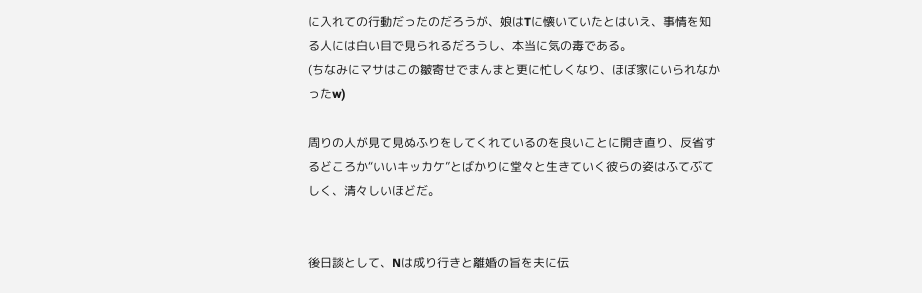に入れての行動だったのだろうが、娘はTに懐いていたとはいえ、事情を知る人には白い目で見られるだろうし、本当に気の毒である。
(ちなみにマサはこの皺寄せでまんまと更に忙しくなり、ほぼ家にいられなかったw)

周りの人が見て見ぬふりをしてくれているのを良いことに開き直り、反省するどころか“いいキッカケ”とばかりに堂々と生きていく彼らの姿はふてぶてしく、清々しいほどだ。


後日談として、Nは成り行きと離婚の旨を夫に伝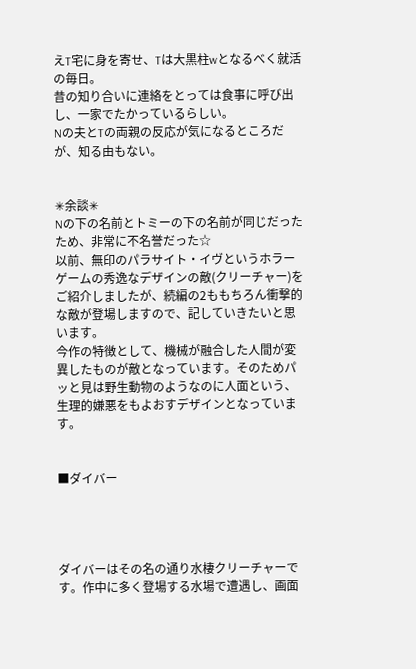えT宅に身を寄せ、Tは大黒柱wとなるべく就活の毎日。
昔の知り合いに連絡をとっては食事に呼び出し、一家でたかっているらしい。
Nの夫とTの両親の反応が気になるところだが、知る由もない。


✳余談✳
Nの下の名前とトミーの下の名前が同じだったため、非常に不名誉だった☆
以前、無印のパラサイト・イヴというホラーゲームの秀逸なデザインの敵(クリーチャー)をご紹介しましたが、続編の2ももちろん衝撃的な敵が登場しますので、記していきたいと思います。
今作の特徴として、機械が融合した人間が変異したものが敵となっています。そのためパッと見は野生動物のようなのに人面という、生理的嫌悪をもよおすデザインとなっています。


■ダイバー




ダイバーはその名の通り水棲クリーチャーです。作中に多く登場する水場で遭遇し、画面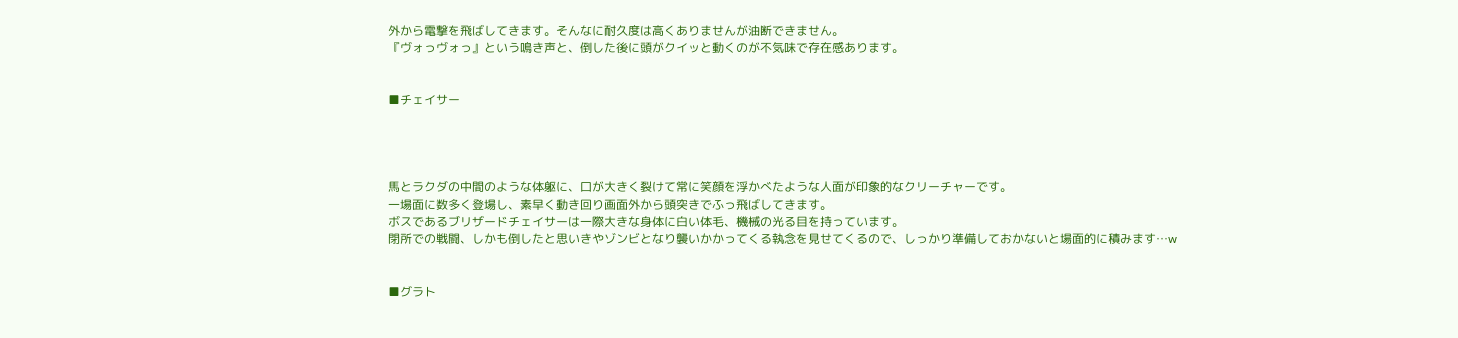外から電撃を飛ばしてきます。そんなに耐久度は高くありませんが油断できません。
『ヴォっヴォっ』という鳴き声と、倒した後に頭がクイッと動くのが不気味で存在感あります。


■チェイサー




馬とラクダの中間のような体躯に、口が大きく裂けて常に笑顔を浮かべたような人面が印象的なクリーチャーです。
一場面に数多く登場し、素早く動き回り画面外から頭突きでふっ飛ばしてきます。
ボスであるブリザードチェイサーは一際大きな身体に白い体毛、機械の光る目を持っています。
閉所での戦闘、しかも倒したと思いきやゾンビとなり襲いかかってくる執念を見せてくるので、しっかり準備しておかないと場面的に積みます…w


■グラト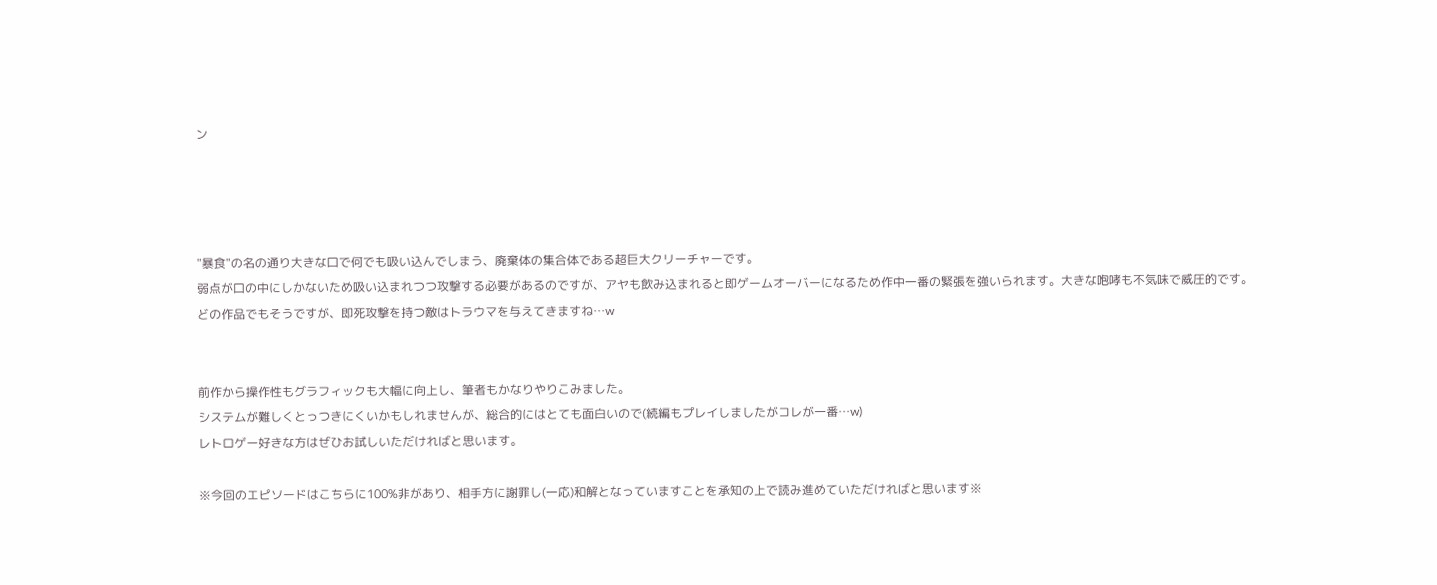ン




"暴食"の名の通り大きな口で何でも吸い込んでしまう、廃棄体の集合体である超巨大クリーチャーです。
弱点が口の中にしかないため吸い込まれつつ攻撃する必要があるのですが、アヤも飲み込まれると即ゲームオーバーになるため作中一番の緊張を強いられます。大きな咆哮も不気味で威圧的です。
どの作品でもそうですが、即死攻撃を持つ敵はトラウマを与えてきますね…w


前作から操作性もグラフィックも大幅に向上し、筆者もかなりやりこみました。
システムが難しくとっつきにくいかもしれませんが、総合的にはとても面白いので(続編もプレイしましたがコレが一番…w)
レトロゲー好きな方はぜひお試しいただければと思います。

※今回のエピソードはこちらに100%非があり、相手方に謝罪し(一応)和解となっていますことを承知の上で読み進めていただければと思います※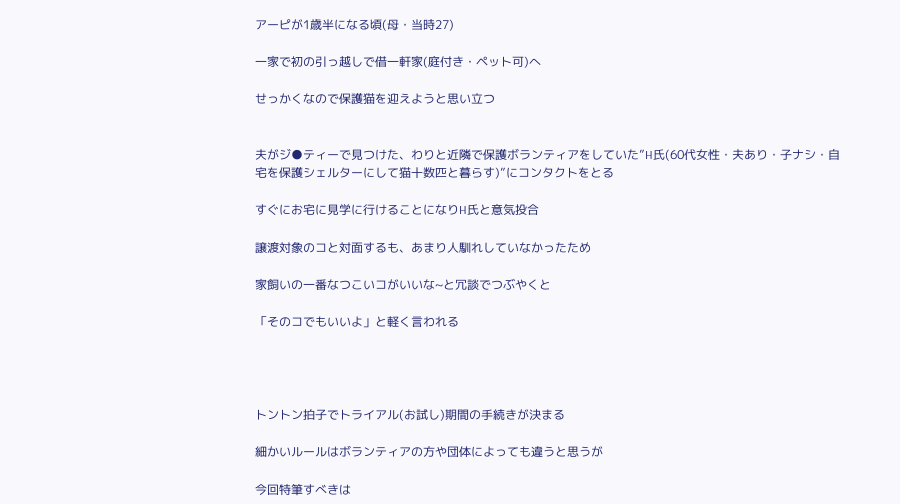アーピが1歳半になる頃(母・当時27)

一家で初の引っ越しで借一軒家(庭付き・ペット可)へ

せっかくなので保護猫を迎えようと思い立つ


夫がジ●ティーで見つけた、わりと近隣で保護ボランティアをしていた”H氏(60代女性・夫あり・子ナシ・自宅を保護シェルターにして猫十数匹と暮らす)”にコンタクトをとる

すぐにお宅に見学に行けることになりH氏と意気投合

譲渡対象のコと対面するも、あまり人馴れしていなかったため

家飼いの一番なつこいコがいいな~と冗談でつぶやくと

「そのコでもいいよ」と軽く言われる




トントン拍子でトライアル(お試し)期間の手続きが決まる

細かいルールはボランティアの方や団体によっても違うと思うが

今回特筆すべきは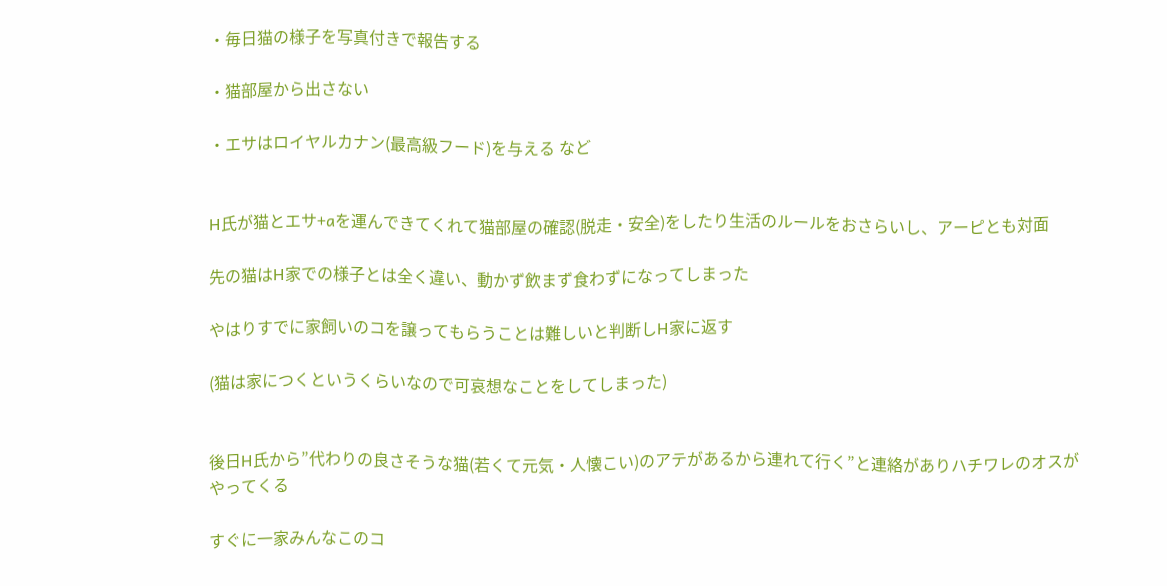・毎日猫の様子を写真付きで報告する

・猫部屋から出さない

・エサはロイヤルカナン(最高級フード)を与える など


H氏が猫とエサ+aを運んできてくれて猫部屋の確認(脱走・安全)をしたり生活のルールをおさらいし、アーピとも対面

先の猫はH家での様子とは全く違い、動かず飲まず食わずになってしまった

やはりすでに家飼いのコを譲ってもらうことは難しいと判断しH家に返す

(猫は家につくというくらいなので可哀想なことをしてしまった)


後日H氏から”代わりの良さそうな猫(若くて元気・人懐こい)のアテがあるから連れて行く”と連絡がありハチワレのオスがやってくる

すぐに一家みんなこのコ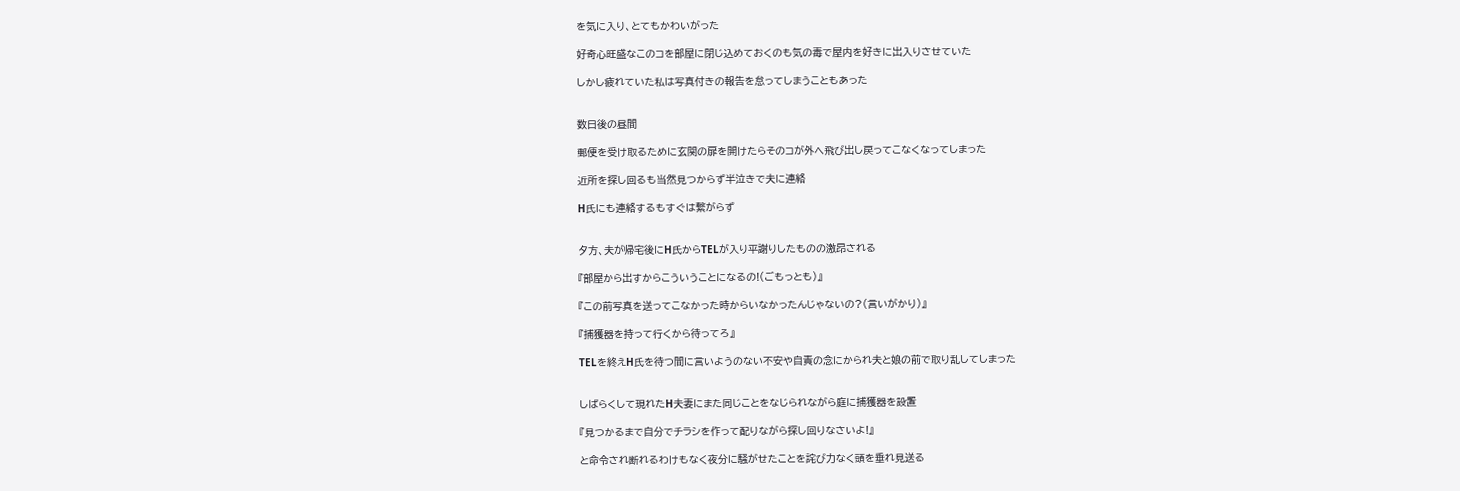を気に入り、とてもかわいがった

好奇心旺盛なこのコを部屋に閉じ込めておくのも気の毒で屋内を好きに出入りさせていた

しかし疲れていた私は写真付きの報告を怠ってしまうこともあった


数日後の昼間

郵便を受け取るために玄関の扉を開けたらそのコが外へ飛び出し戻ってこなくなってしまった

近所を探し回るも当然見つからず半泣きで夫に連絡

H氏にも連絡するもすぐは繋がらず


夕方、夫が帰宅後にH氏からTELが入り平謝りしたものの激昂される

『部屋から出すからこういうことになるの!(ごもっとも)』

『この前写真を送ってこなかった時からいなかったんじゃないの?(言いがかり)』

『捕獲器を持って行くから待ってろ』

TELを終えH氏を待つ間に言いようのない不安や自責の念にかられ夫と娘の前で取り乱してしまった


しばらくして現れたH夫妻にまた同じことをなじられながら庭に捕獲器を設置

『見つかるまで自分でチラシを作って配りながら探し回りなさいよ!』

と命令され断れるわけもなく夜分に騒がせたことを詫び力なく頭を垂れ見送る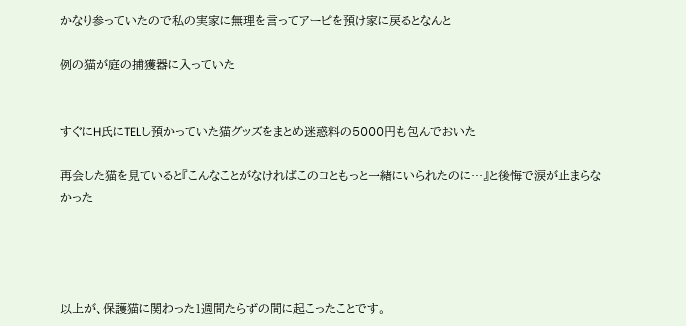かなり参っていたので私の実家に無理を言ってアーピを預け家に戻るとなんと

例の猫が庭の捕獲器に入っていた


すぐにH氏にTELし預かっていた猫グッズをまとめ迷惑料の5000円も包んでおいた

再会した猫を見ていると『こんなことがなければこのコともっと一緒にいられたのに…』と後悔で涙が止まらなかった




以上が、保護猫に関わった1週間たらずの間に起こったことです。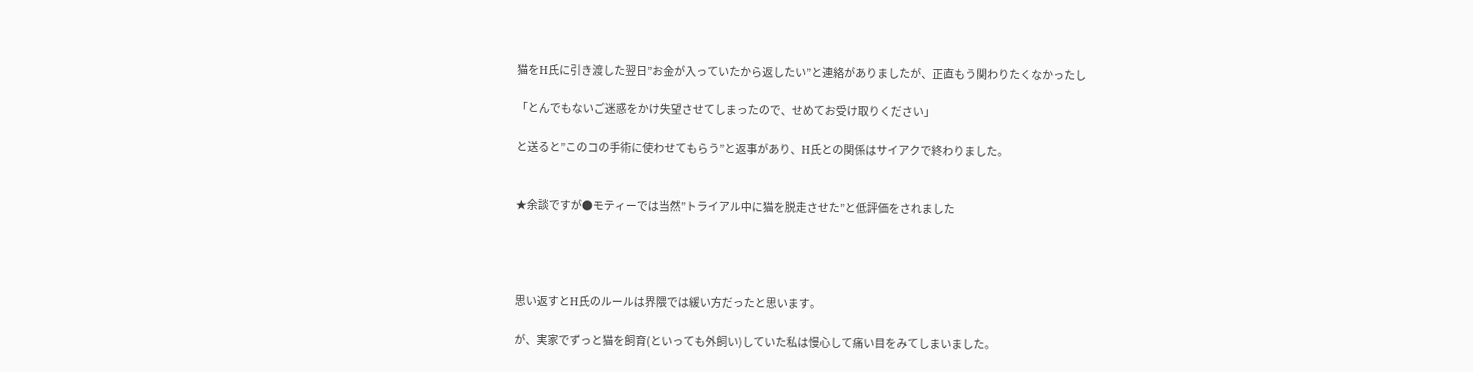猫をH氏に引き渡した翌日”お金が入っていたから返したい”と連絡がありましたが、正直もう関わりたくなかったし

「とんでもないご迷惑をかけ失望させてしまったので、せめてお受け取りください」

と送ると”このコの手術に使わせてもらう”と返事があり、H氏との関係はサイアクで終わりました。


★余談ですが●モティーでは当然”トライアル中に猫を脱走させた”と低評価をされました




思い返すとH氏のルールは界隈では緩い方だったと思います。

が、実家でずっと猫を飼育(といっても外飼い)していた私は慢心して痛い目をみてしまいました。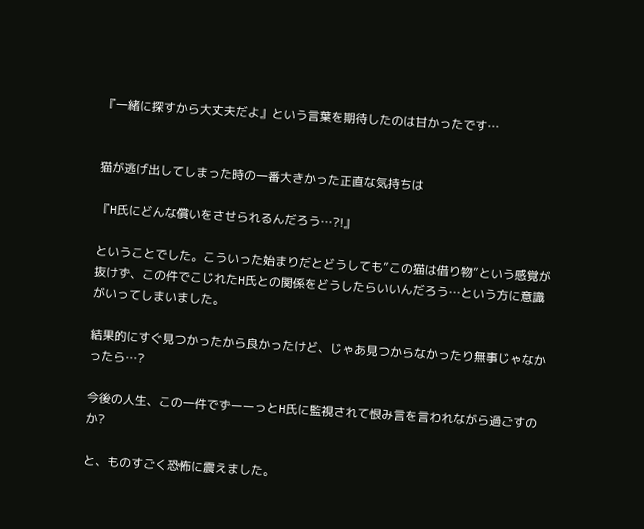『一緒に探すから大丈夫だよ』という言葉を期待したのは甘かったです…


猫が逃げ出してしまった時の一番大きかった正直な気持ちは

『H氏にどんな償いをさせられるんだろう…?!』

ということでした。こういった始まりだとどうしても”この猫は借り物”という感覚が抜けず、この件でこじれたH氏との関係をどうしたらいいんだろう…という方に意識がいってしまいました。

結果的にすぐ見つかったから良かったけど、じゃあ見つからなかったり無事じゃなかったら…?

今後の人生、この一件でずーーっとH氏に監視されて恨み言を言われながら過ごすのか?

と、ものすごく恐怖に震えました。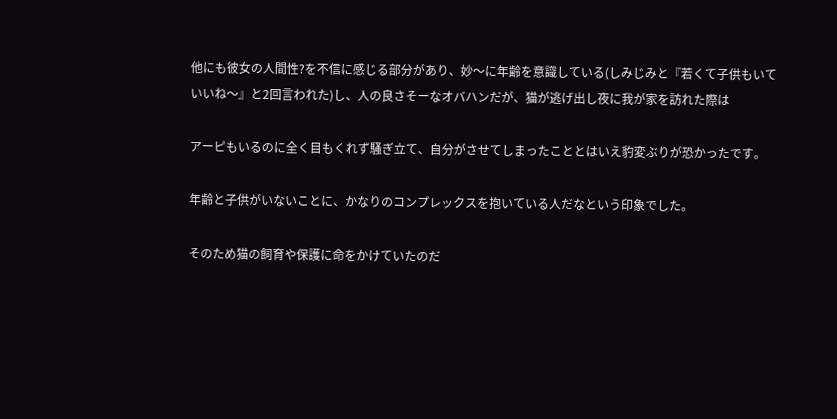他にも彼女の人間性?を不信に感じる部分があり、妙〜に年齢を意識している(しみじみと『若くて子供もいていいね〜』と2回言われた)し、人の良さそーなオバハンだが、猫が逃げ出し夜に我が家を訪れた際は

アーピもいるのに全く目もくれず騒ぎ立て、自分がさせてしまったこととはいえ豹変ぶりが恐かったです。

年齢と子供がいないことに、かなりのコンプレックスを抱いている人だなという印象でした。

そのため猫の飼育や保護に命をかけていたのだ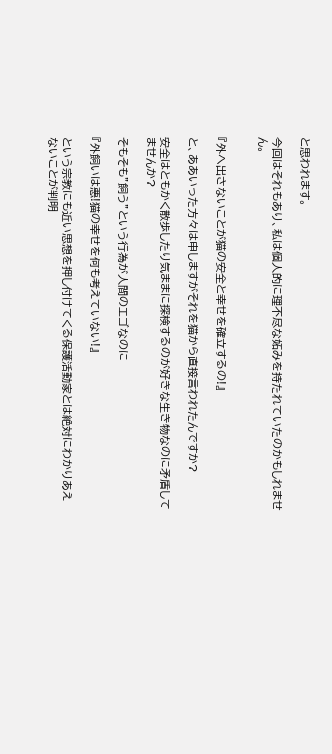と思われます。

今回はそれもあり、私は個人的に理不尽な妬みを持たれていたのかもしれません。


『外へ出さないことが猫の安全と幸せを確立するの!』

と、ああいった方々は申しますがそれを猫から直接言われたんですか?

安全はともかく散歩したり気ままに探検するのが好きな生き物なのに矛盾してませんか?

そもそも”飼う”という行為が人間のエゴなのに

『外飼いは悪!猫の幸せを何も考えていない!』

という宗教にも近い思想を押し付けてくる保護活動家とは絶対にわかりあえないことが判明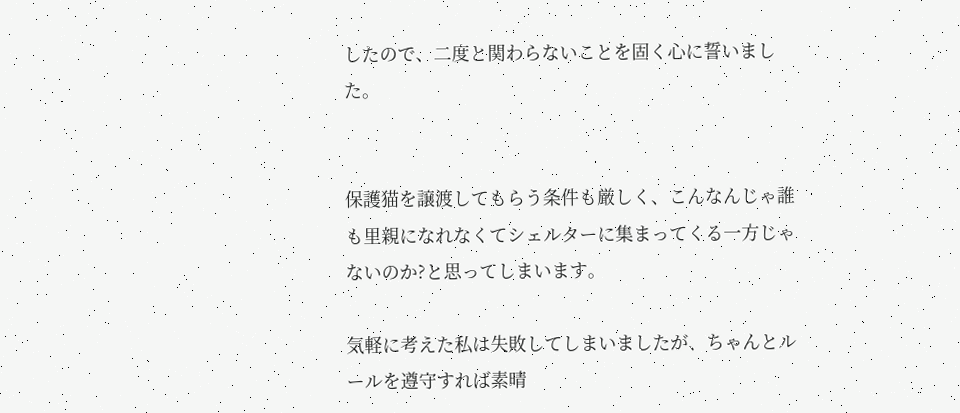したので、二度と関わらないことを固く心に誓いました。


保護猫を譲渡してもらう条件も厳しく、こんなんじゃ誰も里親になれなくてシェルターに集まってくる一方じゃないのか?と思ってしまいます。

気軽に考えた私は失敗してしまいましたが、ちゃんとルールを遵守すれば素晴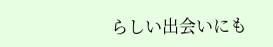らしい出会いにも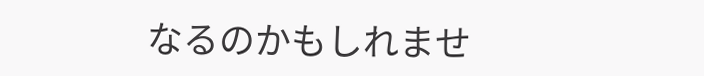なるのかもしれませ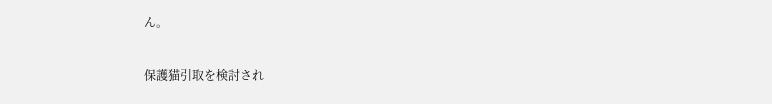ん。

保護猫引取を検討され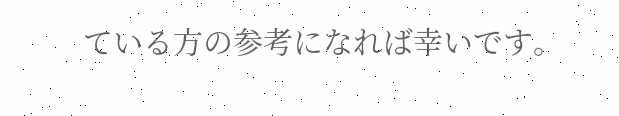ている方の参考になれば幸いです。